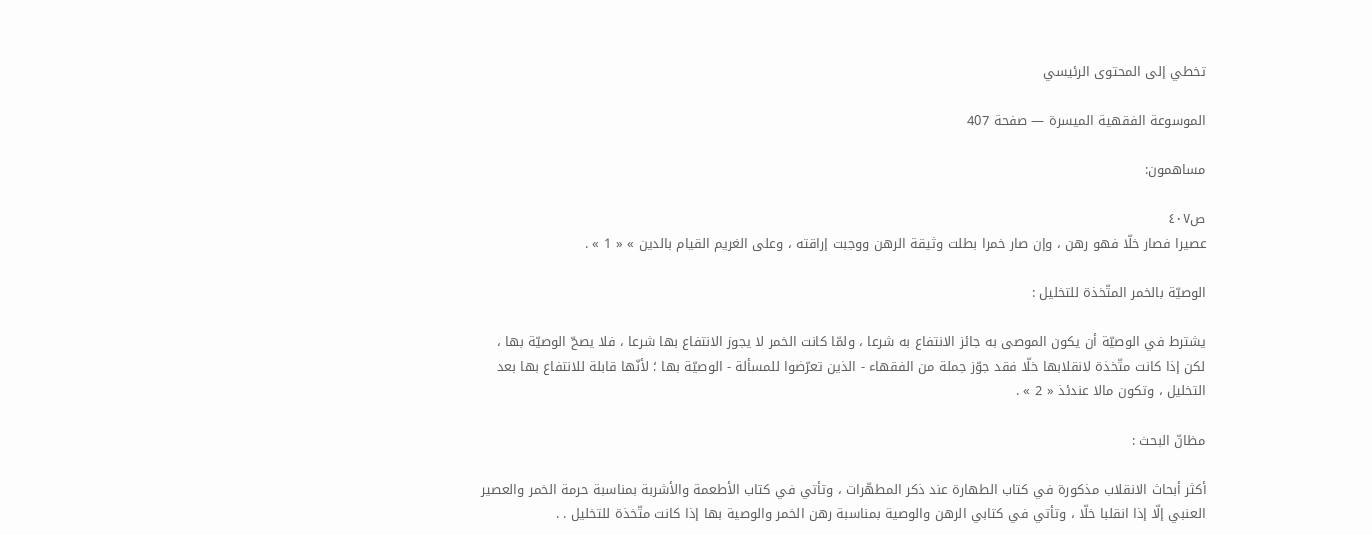تخطي إلى المحتوى الرئيسي

الموسوعة الفقهية الميسرة — صفحة 407

مساهمون:

ص٤٠٧
عصيرا فصار خلّا فهو رهن ، وإن صار خمرا بطلت وثيقة الرهن ووجبت إراقته ، وعلى الغريم القيام بالدين » « 1 » .

الوصيّة بالخمر المتّخذة للتخليل :

يشترط في الوصيّة أن يكون الموصى به جائز الانتفاع به شرعا ، ولمّا كانت الخمر لا يجوز الانتفاع بها شرعا ، فلا يصحّ الوصيّة بها ، لكن إذا كانت متّخذة لانقلابها خلّا فقد جوّز جملة من الفقهاء - الذين تعرّضوا للمسألة - الوصيّة بها ؛ لأنّها قابلة للانتفاع بها بعد التخليل ، وتكون مالا عندئذ « 2 » .

مظانّ البحث :

أكثر أبحاث الانقلاب مذكورة في كتاب الطهارة عند ذكر المطهّرات ، وتأتي في كتاب الأطعمة والأشربة بمناسبة حرمة الخمر والعصير العنبي إلّا إذا انقلبا خلّا ، وتأتي في كتابي الرهن والوصية بمناسبة رهن الخمر والوصية بها إذا كانت متّخذة للتخليل . .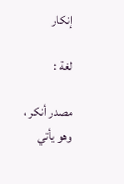إنكار

لغة :

مصدر أنكر ، وهو يأتي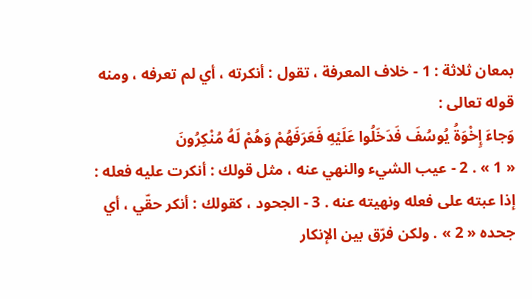بمعان ثلاثة : 1 - خلاف المعرفة ، تقول : أنكرته ، أي لم تعرفه ، ومنه قوله تعالى :
وَجاءَ إِخْوَةُ يُوسُفَ فَدَخَلُوا عَلَيْهِ فَعَرَفَهُمْ وَهُمْ لَهُ مُنْكِرُونَ
« 1 » . 2 - عيب الشيء والنهي عنه ، مثل قولك : أنكرت عليه فعله : إذا عبته على فعله ونهيته عنه . 3 - الجحود ، كقولك : أنكر حقّي ، أي جحده « 2 » . ولكن فرّق بين الإنكار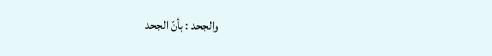والجحد : بأنّ الجحد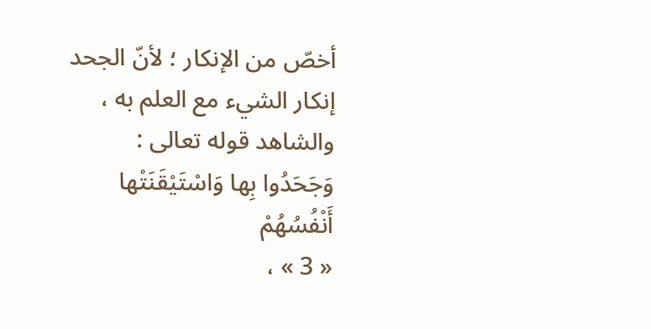أخصّ من الإنكار ؛ لأنّ الجحد إنكار الشيء مع العلم به ، والشاهد قوله تعالى :
وَجَحَدُوا بِها وَاسْتَيْقَنَتْها أَنْفُسُهُمْ
« 3 » ،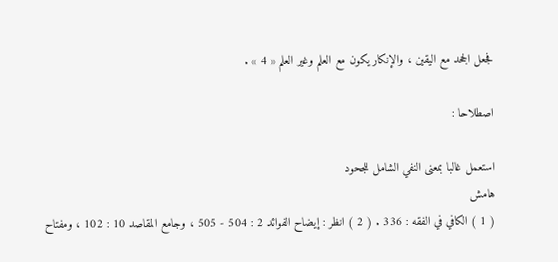فجعل الجحد مع اليقين ، والإنكار يكون مع العلم وغير العلم « 4 » .

اصطلاحا :

استعمل غالبا بمعنى النفي الشامل للجحود
هامش
( 1 ) الكافي في الفقه : 336 . ( 2 ) انظر : إيضاح الفوائد 2 : 504 - 505 ، وجامع المقاصد 10 : 102 ، ومفتاح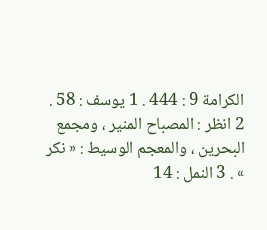الكرامة 9 : 444 . 1 يوسف : 58 . 2 انظر : المصباح المنير ، ومجمع البحرين ، والمعجم الوسيط : « نكر » . 3 النمل : 14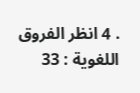. 4 انظر الفروق اللغوية : 33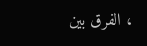، الفرق بين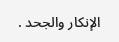الإنكار والجحد .